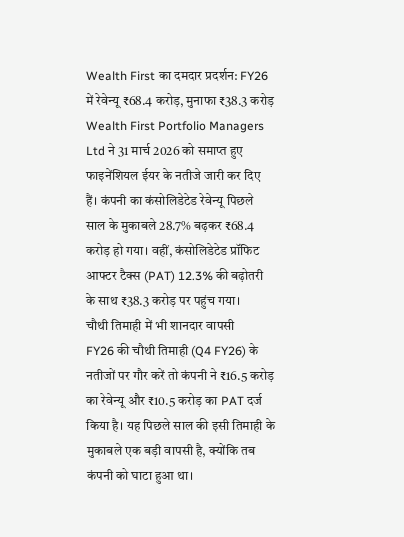Wealth First का दमदार प्रदर्शन: FY26 में रेवेन्यू ₹68.4 करोड़, मुनाफा ₹38.3 करोड़
Wealth First Portfolio Managers Ltd ने 31 मार्च 2026 को समाप्त हुए फाइनेंशियल ईयर के नतीजे जारी कर दिए हैं। कंपनी का कंसोलिडेटेड रेवेन्यू पिछले साल के मुकाबले 28.7% बढ़कर ₹68.4 करोड़ हो गया। वहीं, कंसोलिडेटेड प्रॉफिट आफ्टर टैक्स (PAT) 12.3% की बढ़ोतरी के साथ ₹38.3 करोड़ पर पहुंच गया।
चौथी तिमाही में भी शानदार वापसी
FY26 की चौथी तिमाही (Q4 FY26) के नतीजों पर गौर करें तो कंपनी ने ₹16.5 करोड़ का रेवेन्यू और ₹10.5 करोड़ का PAT दर्ज किया है। यह पिछले साल की इसी तिमाही के मुकाबले एक बड़ी वापसी है, क्योंकि तब कंपनी को घाटा हुआ था।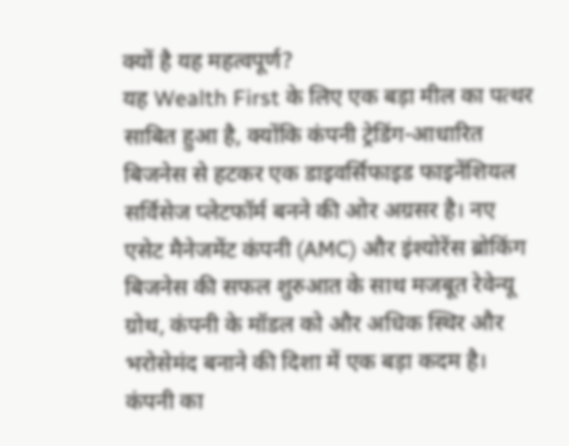क्यों है यह महत्वपूर्ण?
यह Wealth First के लिए एक बड़ा मील का पत्थर साबित हुआ है, क्योंकि कंपनी ट्रेडिंग-आधारित बिजनेस से हटकर एक डाइवर्सिफाइड फाइनेंशियल सर्विसेज प्लेटफॉर्म बनने की ओर अग्रसर है। नए एसेट मैनेजमेंट कंपनी (AMC) और इंश्योरेंस ब्रोकिंग बिजनेस की सफल शुरुआत के साथ मजबूत रेवेन्यू ग्रोथ, कंपनी के मॉडल को और अधिक स्थिर और भरोसेमंद बनाने की दिशा में एक बड़ा कदम है।
कंपनी का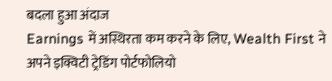बदला हुआ अंदाज
Earnings में अस्थिरता कम करने के लिए, Wealth First ने अपने इक्विटी ट्रेडिंग पोर्टफोलियो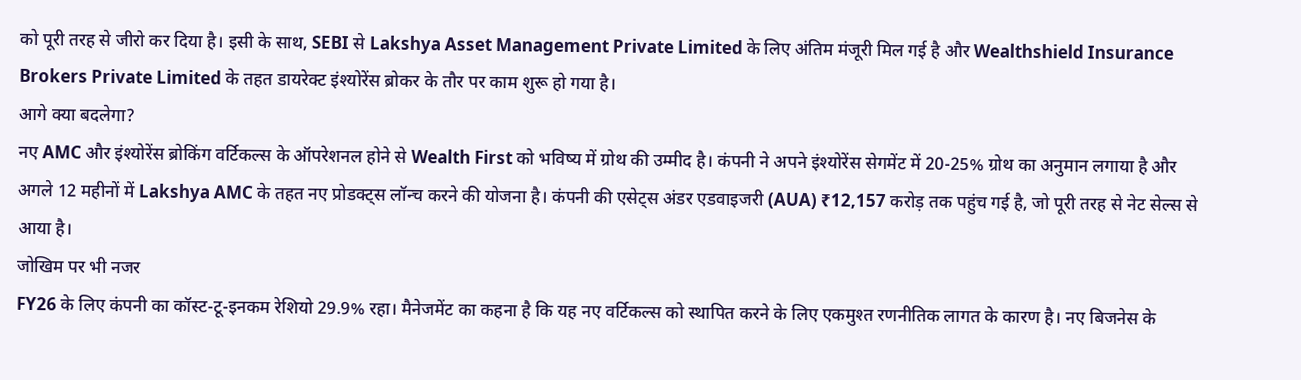को पूरी तरह से जीरो कर दिया है। इसी के साथ, SEBI से Lakshya Asset Management Private Limited के लिए अंतिम मंजूरी मिल गई है और Wealthshield Insurance Brokers Private Limited के तहत डायरेक्ट इंश्योरेंस ब्रोकर के तौर पर काम शुरू हो गया है।
आगे क्या बदलेगा?
नए AMC और इंश्योरेंस ब्रोकिंग वर्टिकल्स के ऑपरेशनल होने से Wealth First को भविष्य में ग्रोथ की उम्मीद है। कंपनी ने अपने इंश्योरेंस सेगमेंट में 20-25% ग्रोथ का अनुमान लगाया है और अगले 12 महीनों में Lakshya AMC के तहत नए प्रोडक्ट्स लॉन्च करने की योजना है। कंपनी की एसेट्स अंडर एडवाइजरी (AUA) ₹12,157 करोड़ तक पहुंच गई है, जो पूरी तरह से नेट सेल्स से आया है।
जोखिम पर भी नजर
FY26 के लिए कंपनी का कॉस्ट-टू-इनकम रेशियो 29.9% रहा। मैनेजमेंट का कहना है कि यह नए वर्टिकल्स को स्थापित करने के लिए एकमुश्त रणनीतिक लागत के कारण है। नए बिजनेस के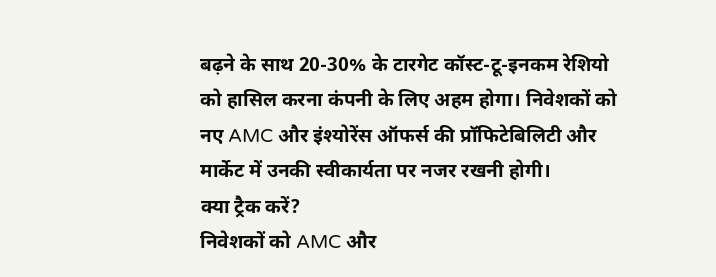बढ़ने के साथ 20-30% के टारगेट कॉस्ट-टू-इनकम रेशियो को हासिल करना कंपनी के लिए अहम होगा। निवेशकों को नए AMC और इंश्योरेंस ऑफर्स की प्रॉफिटेबिलिटी और मार्केट में उनकी स्वीकार्यता पर नजर रखनी होगी।
क्या ट्रैक करें?
निवेशकों को AMC और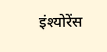इंश्योरेंस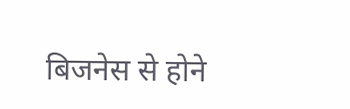बिजनेस से होने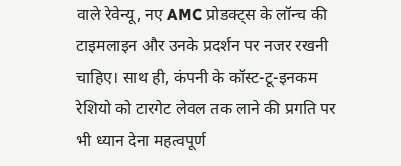वाले रेवेन्यू, नए AMC प्रोडक्ट्स के लॉन्च की टाइमलाइन और उनके प्रदर्शन पर नजर रखनी चाहिए। साथ ही, कंपनी के कॉस्ट-टू-इनकम रेशियो को टारगेट लेवल तक लाने की प्रगति पर भी ध्यान देना महत्वपूर्ण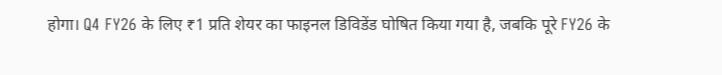होगा। Q4 FY26 के लिए ₹1 प्रति शेयर का फाइनल डिविडेंड घोषित किया गया है, जबकि पूरे FY26 के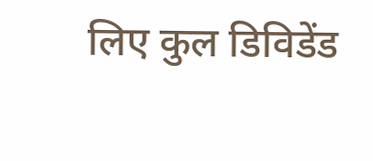लिए कुल डिविडेंड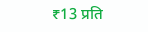₹13 प्रति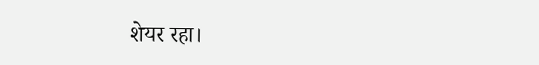शेयर रहा।